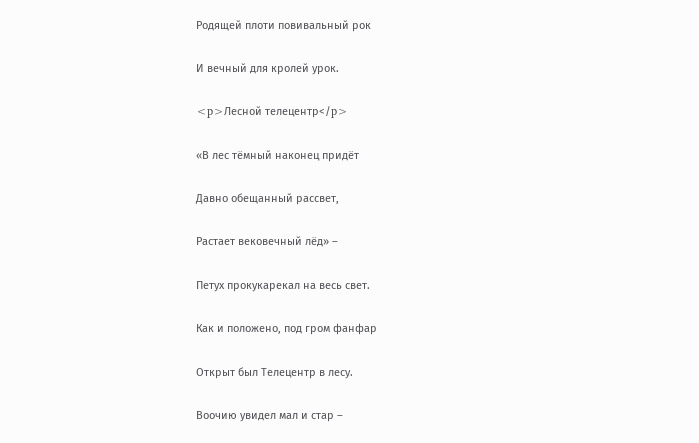Родящей плоти повивальный рок

И вечный для кролей урок.

<p>Лесной телецентр</p>

«В лес тёмный наконец придёт

Давно обещанный рассвет,

Растает вековечный лёд» –

Петух прокукарекал на весь свет.

Как и положено, под гром фанфар

Открыт был Телецентр в лесу.

Воочию увидел мал и стар –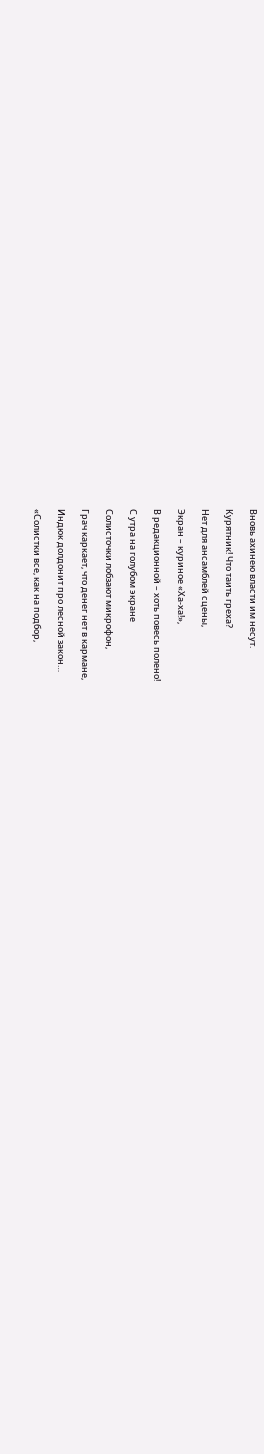Вновь ахинею власти им несут.

Курятник! Что таить греха?

Нет для ансамблей сцены,

Экран – куриное «Ха-ха!»,

В редакционной – хоть повесь полено!

С утра на голубом экране

Солисточки лобзают микрофон,

Грач каркает, что денег нет в кармане,

Индюк долдонит про лесной закон…

«Солистки все, как на подбор,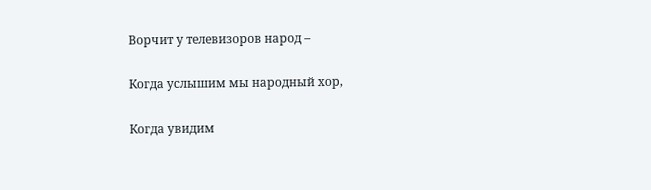Ворчит у телевизоров народ –

Когда услышим мы народный хор,

Когда увидим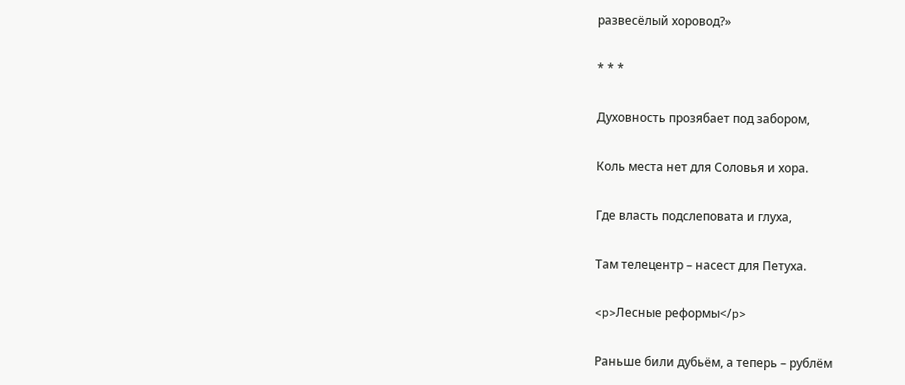развесёлый хоровод?»

* * *

Духовность прозябает под забором,

Коль места нет для Соловья и хора.

Где власть подслеповата и глуха,

Там телецентр – насест для Петуха.

<p>Лесные реформы</p>

Раньше били дубьём, а теперь – рублём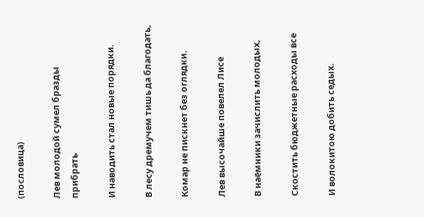(пословица)

Лев молодой сумел бразды прибрать

И наводить стал новые порядки.

В лесу дремучем тишь да благодать,

Комар не пискнет без оглядки.

Лев высочайше повелел Лисе

В наёмники зачислить молодых,

Скостить бюджетные расходы все

И волокитою добить седых.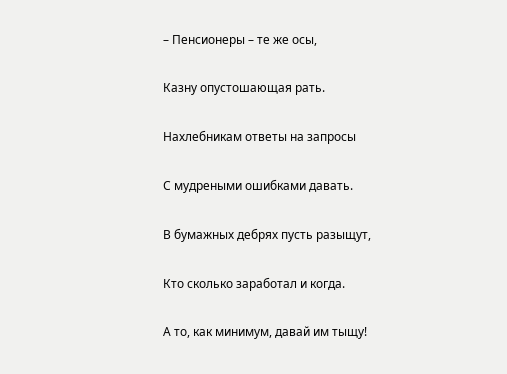– Пенсионеры – те же осы,

Казну опустошающая рать.

Нахлебникам ответы на запросы

С мудреными ошибками давать.

В бумажных дебрях пусть разыщут,

Кто сколько заработал и когда.

А то, как минимум, давай им тыщу!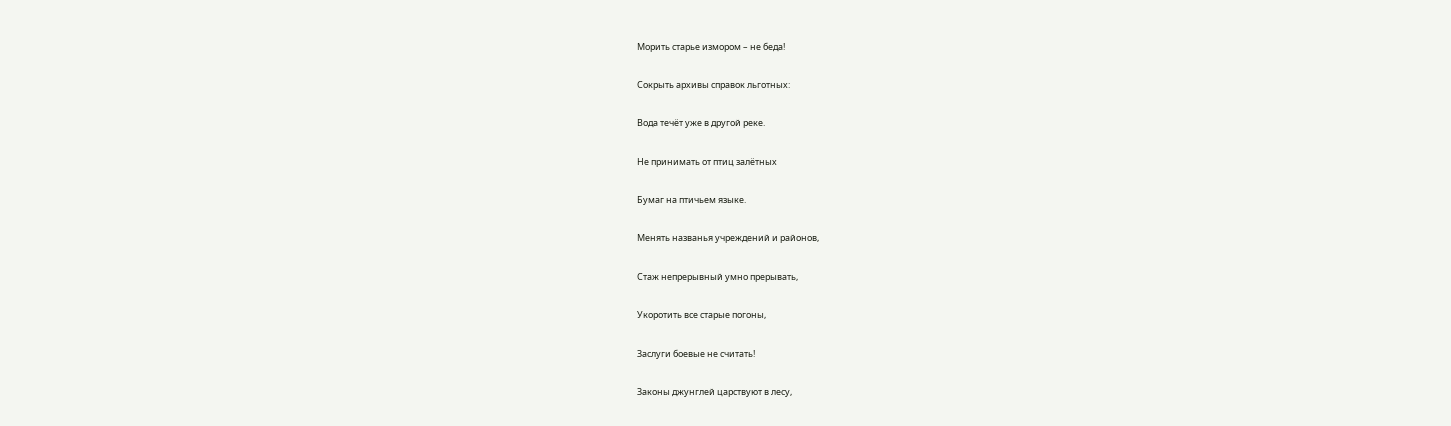Морить старье измором – не беда!

Сокрыть архивы справок льготных:

Вода течёт уже в другой реке.

Не принимать от птиц залётных

Бумаг на птичьем языке.

Менять названья учреждений и районов,

Стаж непрерывный умно прерывать,

Укоротить все старые погоны,

Заслуги боевые не считать!

Законы джунглей царствуют в лесу,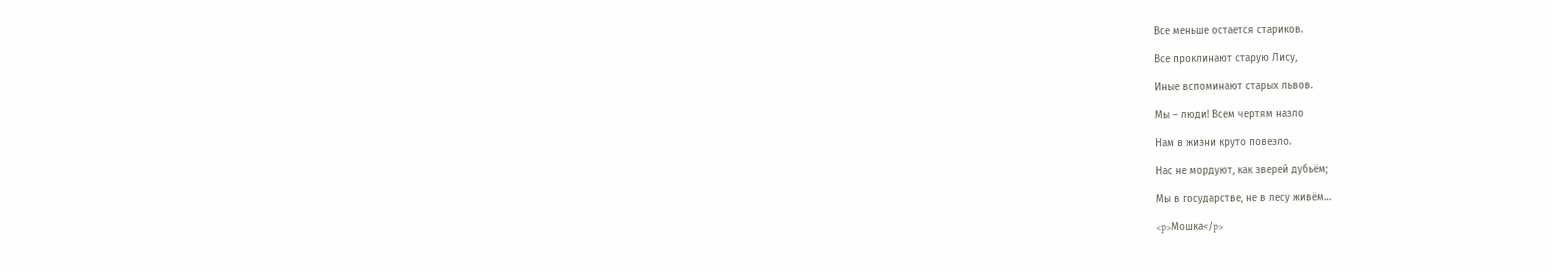Все меньше остается стариков.

Все проклинают старую Лису,

Иные вспоминают старых львов.

Мы – люди! Всем чертям назло

Нам в жизни круто повезло.

Нас не мордуют, как зверей дубьём;

Мы в государстве, не в лесу живём…

<p>Мошка</p>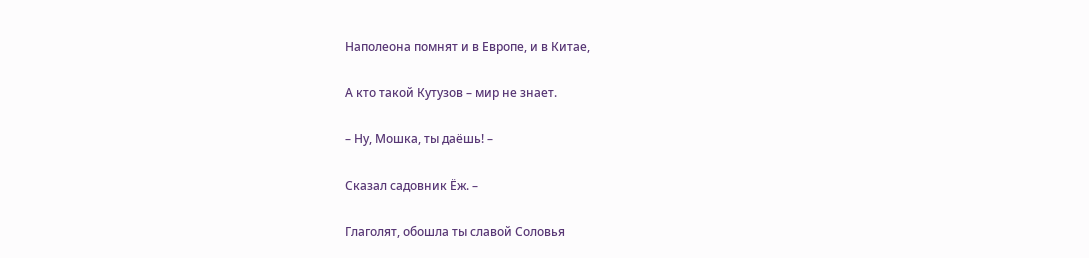Наполеона помнят и в Европе, и в Китае,

А кто такой Кутузов – мир не знает.

– Ну, Мошка, ты даёшь! –

Сказал садовник Ёж. –

Глаголят, обошла ты славой Соловья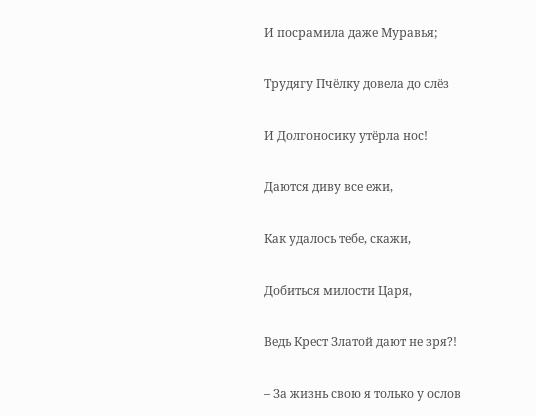И посрамила даже Муравья;

Трудягу Пчёлку довела до слёз

И Долгоносику утёрла нос!

Даются диву все ежи,

Как удалось тебе, скажи,

Добиться милости Царя,

Ведь Крест Златой дают не зря?!

– За жизнь свою я только у ослов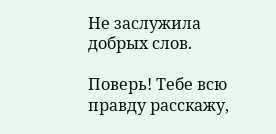Не заслужила добрых слов.

Поверь! Тебе всю правду расскажу,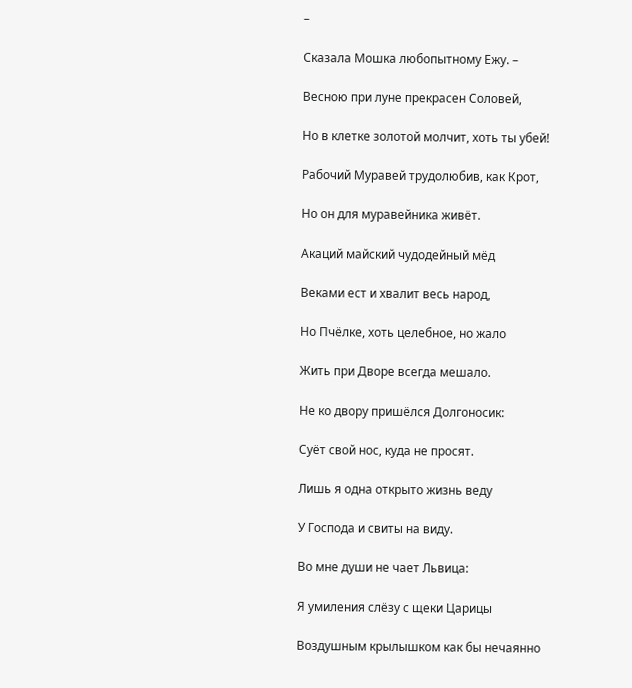–

Сказала Мошка любопытному Ежу. –

Весною при луне прекрасен Соловей,

Но в клетке золотой молчит, хоть ты убей!

Рабочий Муравей трудолюбив, как Крот,

Но он для муравейника живёт.

Акаций майский чудодейный мёд

Веками ест и хвалит весь народ,

Но Пчёлке, хоть целебное, но жало

Жить при Дворе всегда мешало.

Не ко двору пришёлся Долгоносик:

Суёт свой нос, куда не просят.

Лишь я одна открыто жизнь веду

У Господа и свиты на виду.

Во мне души не чает Львица:

Я умиления слёзу с щеки Царицы

Воздушным крылышком как бы нечаянно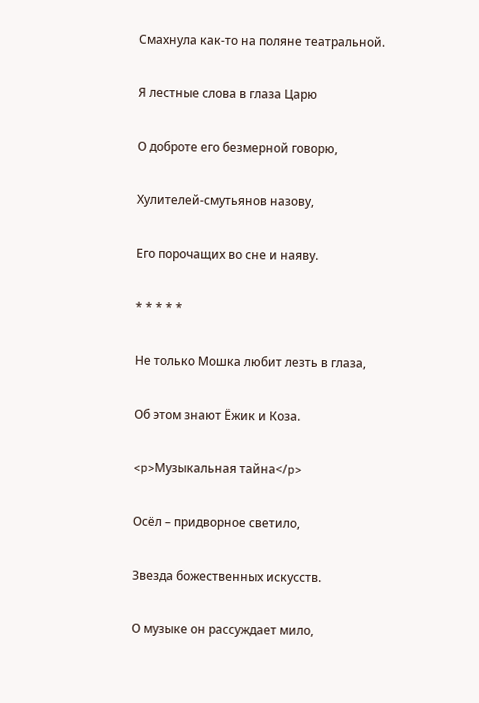Смахнула как-то на поляне театральной.

Я лестные слова в глаза Царю

О доброте его безмерной говорю,

Хулителей-смутьянов назову,

Его порочащих во сне и наяву.

* * * * *

Не только Мошка любит лезть в глаза,

Об этом знают Ёжик и Коза.

<p>Музыкальная тайна</p>

Осёл – придворное светило,

Звезда божественных искусств.

О музыке он рассуждает мило,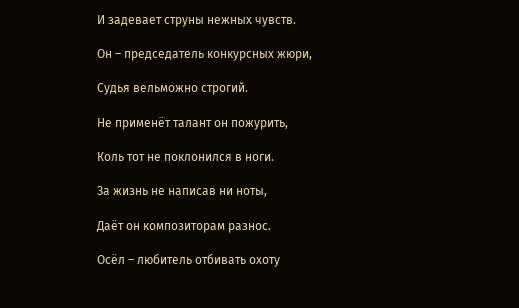И задевает струны нежных чувств.

Он – председатель конкурсных жюри,

Судья вельможно строгий.

Не применёт талант он пожурить,

Коль тот не поклонился в ноги.

За жизнь не написав ни ноты,

Даёт он композиторам разнос.

Осёл – любитель отбивать охоту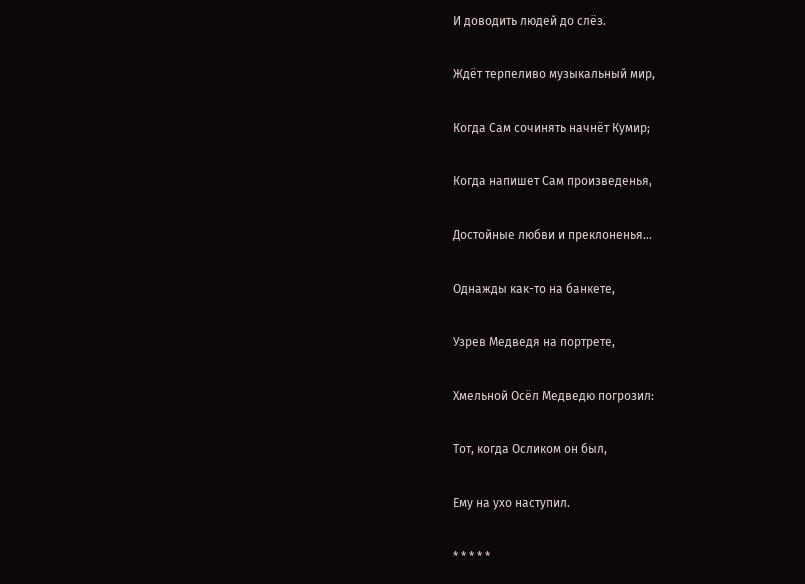И доводить людей до слёз.

Ждёт терпеливо музыкальный мир,

Когда Сам сочинять начнёт Кумир;

Когда напишет Сам произведенья,

Достойные любви и преклоненья…

Однажды как-то на банкете,

Узрев Медведя на портрете,

Хмельной Осёл Медведю погрозил:

Тот, когда Осликом он был,

Ему на ухо наступил.

* * * * *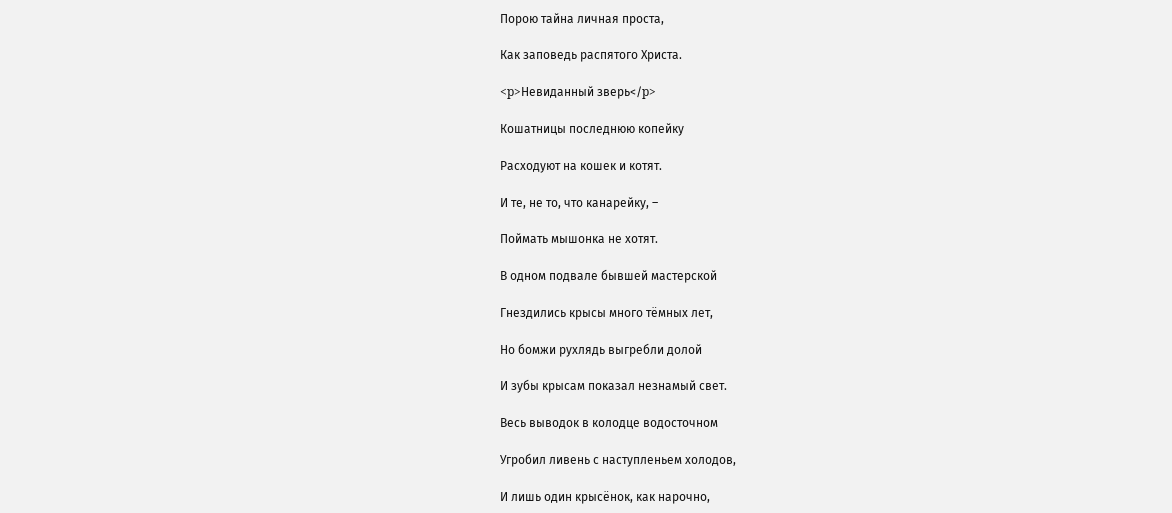Порою тайна личная проста,

Как заповедь распятого Христа.

<p>Невиданный зверь</p>

Кошатницы последнюю копейку

Расходуют на кошек и котят.

И те, не то, что канарейку, –

Поймать мышонка не хотят.

В одном подвале бывшей мастерской

Гнездились крысы много тёмных лет,

Но бомжи рухлядь выгребли долой

И зубы крысам показал незнамый свет.

Весь выводок в колодце водосточном

Угробил ливень с наступленьем холодов,

И лишь один крысёнок, как нарочно,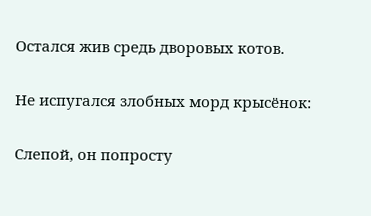Остался жив средь дворовых котов.

Не испугался злобных морд крысёнок:

Слепой, он попросту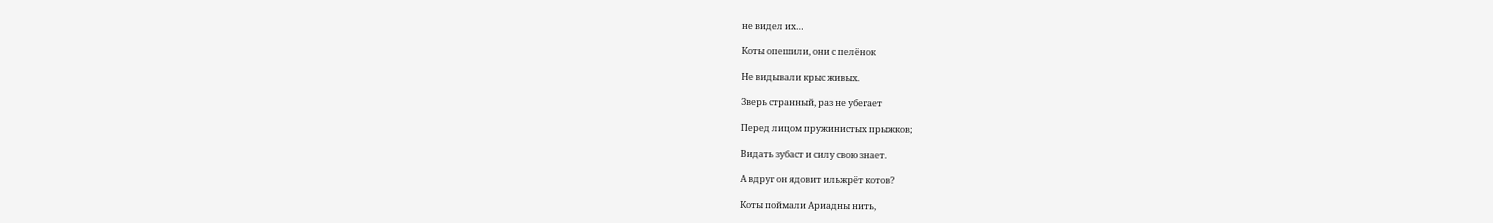не видел их…

Коты опешили, они с пелёнок

Не видывали крыс живых.

Зверь странный, раз не убегает

Перед лицом пружинистых прыжков;

Видать зубаст и силу свою знает.

А вдруг он ядовит ильжрёт котов?

Коты поймали Ариадны нить,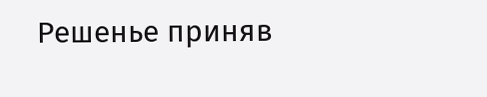Решенье приняв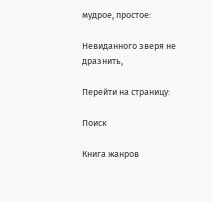мудрое, простое:

Невиданного зверя не дразнить,

Перейти на страницу:

Поиск

Книга жанров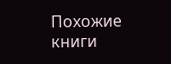Похожие книги